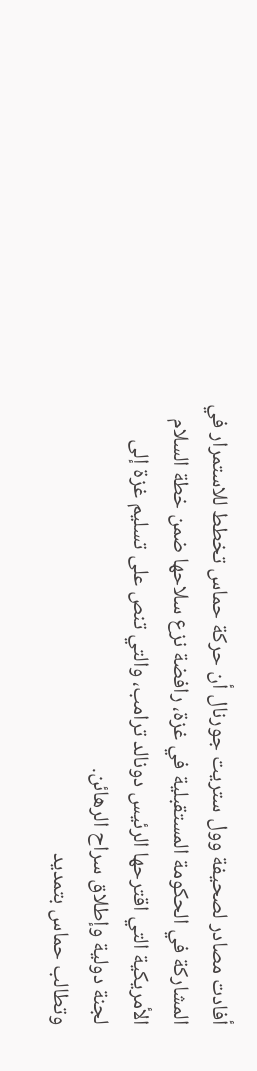أفادت مصادر لصحيفة وول ستريت جورنال أن حركة حماس تخطط للاستمرار في المشاركة في الحكومة المستقبلية في غزة، رافضة نزع سلاحها ضمن خطة السلام الأمريكية التي اقترحها الرئيس دونالد ترامب، والتي تنص على تسليم غزة إلى لجنة دولية وإطلاق سراح الرهائن.
وتطالب حماس بتمديد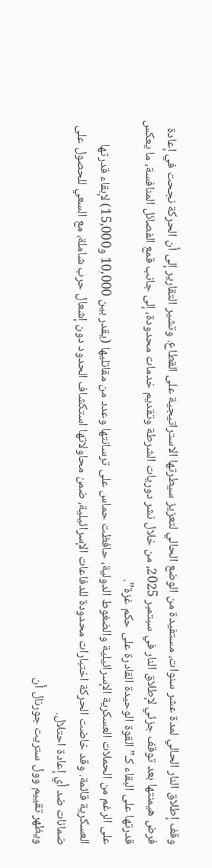وقف إطلاق النار الحالي لمدة عشر سنوات، مستفيدة من الوضع الحالي لتعزيز سيطرتها الاستراتيجية على القطاع. وتشير التقارير إلى أن الحركة نجحت في إعادة فرض هيمنتها بعد توقف جزئي لإطلاق النار في سبتمبر 2025، من خلال نشر دوريات الشرطة وتقديم خدمات محدودة، إلى جانب قمع الفصائل المنافسة، ما يعكس قدرتها على البقاء كـ”القوة الوحيدة القادرة على حكم غزة”.
على الرغم من الحملات العسكرية الإسرائيلية والضغوط الدولية، حافظت حماس على ترسانتها وعدد من مقاتليها (يقدر بين 10,000 و15,000) لإبقاء قدرتها العسكرية قائمة. وقد خاضت الحركة اختبارات محدودة للدفاعات الإسرائيلية، ضمن محاولاتها استكشاف الحدود دون إشعال حرب شاملة، مع السعي للحصول على ضمانات ضد أي إعادة احتلال.
ويظهر تقييم وول ستريت جورنال أن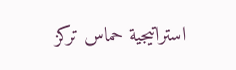استراتيجية حماس تركز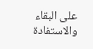على البقاء والاستفادة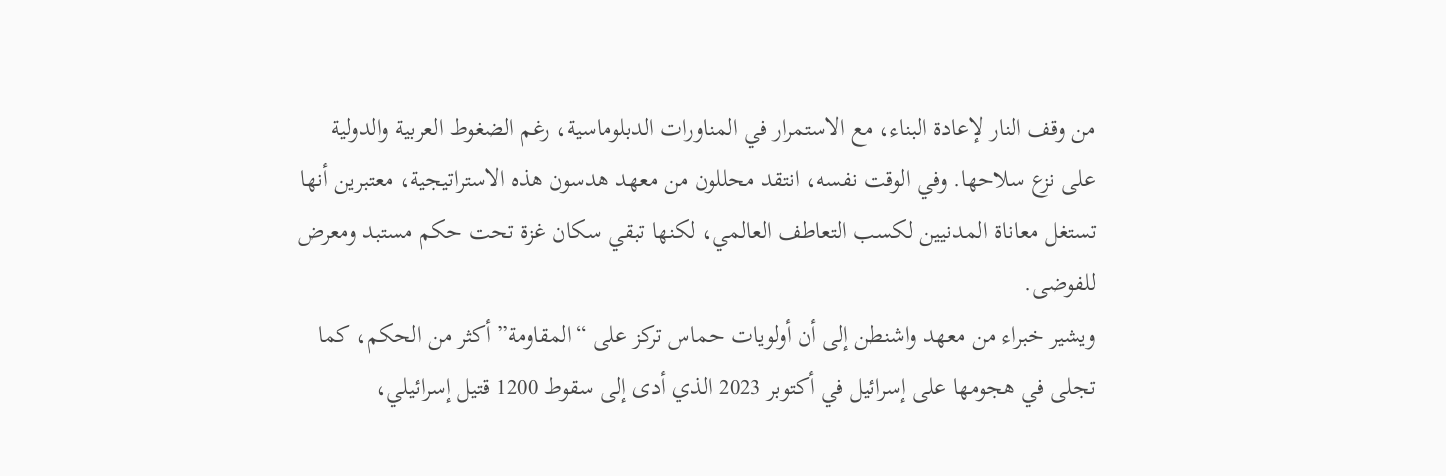من وقف النار لإعادة البناء، مع الاستمرار في المناورات الدبلوماسية، رغم الضغوط العربية والدولية على نزع سلاحها. وفي الوقت نفسه، انتقد محللون من معهد هدسون هذه الاستراتيجية، معتبرين أنها تستغل معاناة المدنيين لكسب التعاطف العالمي، لكنها تبقي سكان غزة تحت حكم مستبد ومعرض للفوضى.
ويشير خبراء من معهد واشنطن إلى أن أولويات حماس تركز على “المقاومة” أكثر من الحكم، كما تجلى في هجومها على إسرائيل في أكتوبر 2023 الذي أدى إلى سقوط 1200 قتيل إسرائيلي،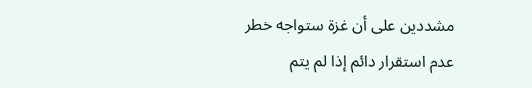مشددين على أن غزة ستواجه خطر عدم استقرار دائم إذا لم يتم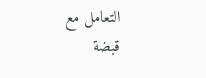التعامل مع قبضة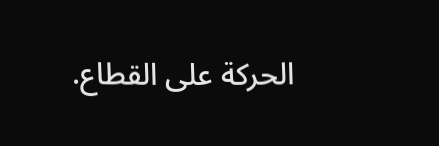الحركة على القطاع.